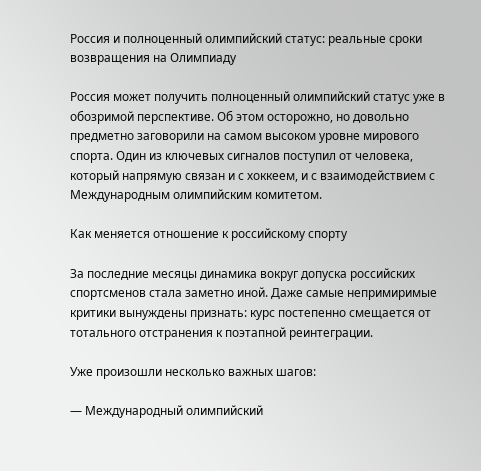Россия и полноценный олимпийский статус: реальные сроки возвращения на Олимпиаду

Россия может получить полноценный олимпийский статус уже в обозримой перспективе. Об этом осторожно, но довольно предметно заговорили на самом высоком уровне мирового спорта. Один из ключевых сигналов поступил от человека, который напрямую связан и с хоккеем, и с взаимодействием с Международным олимпийским комитетом.

Как меняется отношение к российскому спорту

За последние месяцы динамика вокруг допуска российских спортсменов стала заметно иной. Даже самые непримиримые критики вынуждены признать: курс постепенно смещается от тотального отстранения к поэтапной реинтеграции.

Уже произошли несколько важных шагов:

— Международный олимпийский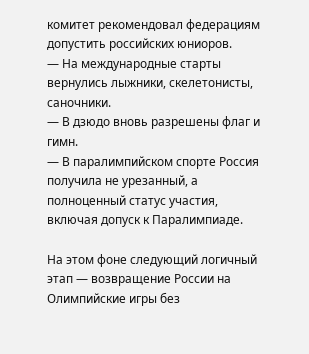комитет рекомендовал федерациям допустить российских юниоров.
— На международные старты вернулись лыжники, скелетонисты, саночники.
— В дзюдо вновь разрешены флаг и гимн.
— В паралимпийском спорте Россия получила не урезанный, а полноценный статус участия, включая допуск к Паралимпиаде.

На этом фоне следующий логичный этап — возвращение России на Олимпийские игры без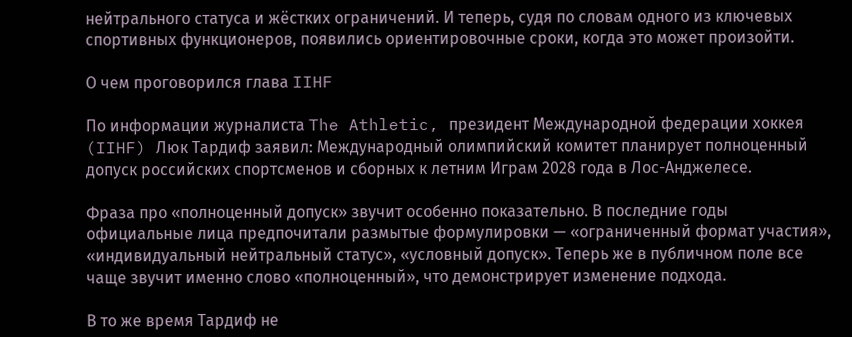нейтрального статуса и жёстких ограничений. И теперь, судя по словам одного из ключевых спортивных функционеров, появились ориентировочные сроки, когда это может произойти.

О чем проговорился глава IIHF

По информации журналиста The Athletic, президент Международной федерации хоккея (IIHF) Люк Тардиф заявил: Международный олимпийский комитет планирует полноценный допуск российских спортсменов и сборных к летним Играм 2028 года в Лос-Анджелесе.

Фраза про «полноценный допуск» звучит особенно показательно. В последние годы официальные лица предпочитали размытые формулировки — «ограниченный формат участия», «индивидуальный нейтральный статус», «условный допуск». Теперь же в публичном поле все чаще звучит именно слово «полноценный», что демонстрирует изменение подхода.

В то же время Тардиф не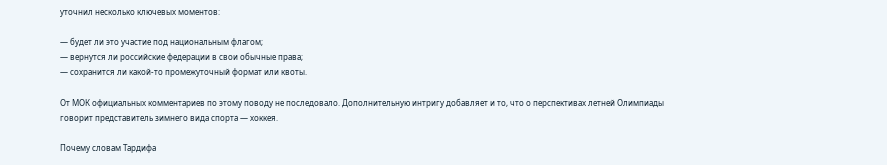уточнил несколько ключевых моментов:

— будет ли это участие под национальным флагом;
— вернутся ли российские федерации в свои обычные права;
— сохранится ли какой-то промежуточный формат или квоты.

От МОК официальных комментариев по этому поводу не последовало. Дополнительную интригу добавляет и то, что о перспективах летней Олимпиады говорит представитель зимнего вида спорта — хоккея.

Почему словам Тардифа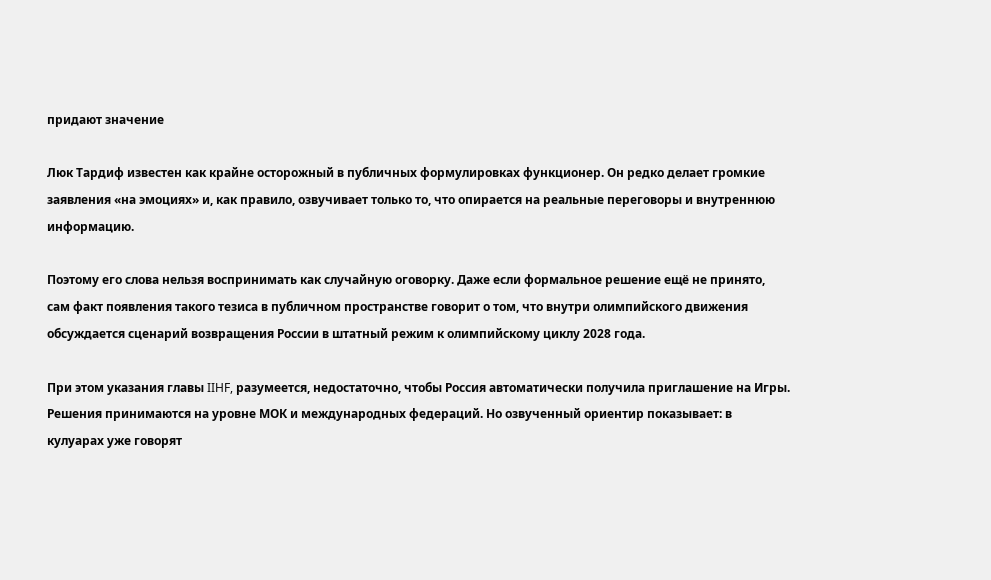придают значение

Люк Тардиф известен как крайне осторожный в публичных формулировках функционер. Он редко делает громкие заявления «на эмоциях» и, как правило, озвучивает только то, что опирается на реальные переговоры и внутреннюю информацию.

Поэтому его слова нельзя воспринимать как случайную оговорку. Даже если формальное решение ещё не принято, сам факт появления такого тезиса в публичном пространстве говорит о том, что внутри олимпийского движения обсуждается сценарий возвращения России в штатный режим к олимпийскому циклу 2028 года.

При этом указания главы IIHF, разумеется, недостаточно, чтобы Россия автоматически получила приглашение на Игры. Решения принимаются на уровне МОК и международных федераций. Но озвученный ориентир показывает: в кулуарах уже говорят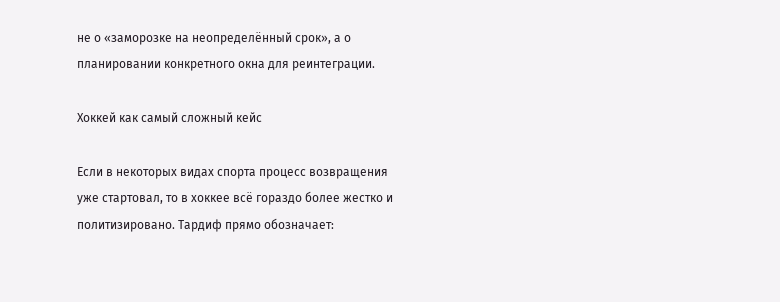не о «заморозке на неопределённый срок», а о планировании конкретного окна для реинтеграции.

Хоккей как самый сложный кейс

Если в некоторых видах спорта процесс возвращения уже стартовал, то в хоккее всё гораздо более жестко и политизировано. Тардиф прямо обозначает: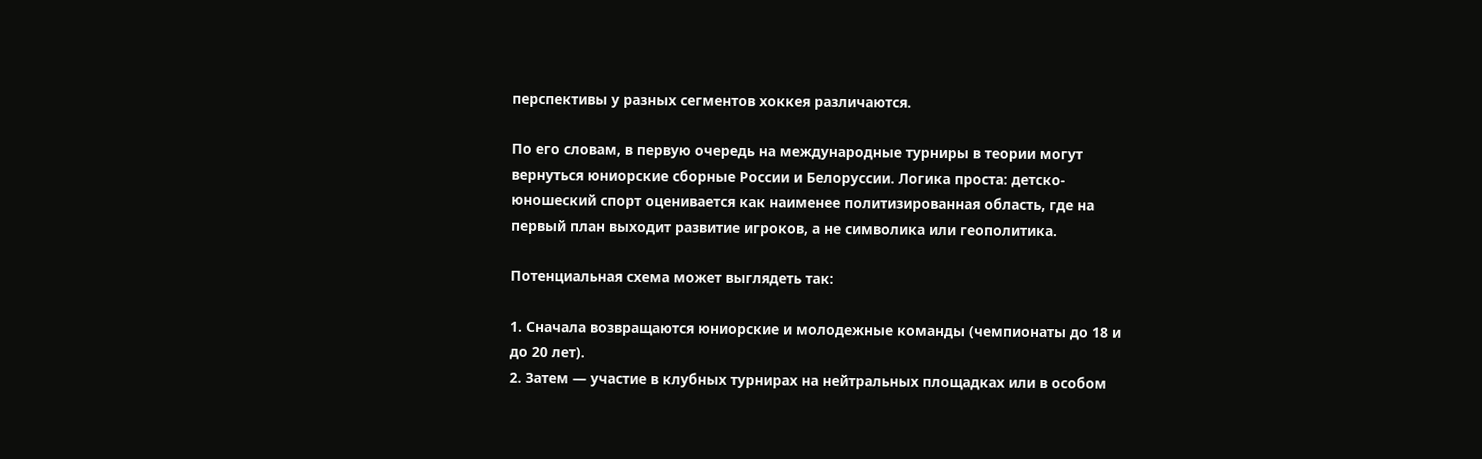перспективы у разных сегментов хоккея различаются.

По его словам, в первую очередь на международные турниры в теории могут вернуться юниорские сборные России и Белоруссии. Логика проста: детско-юношеский спорт оценивается как наименее политизированная область, где на первый план выходит развитие игроков, а не символика или геополитика.

Потенциальная схема может выглядеть так:

1. Сначала возвращаются юниорские и молодежные команды (чемпионаты до 18 и до 20 лет).
2. Затем — участие в клубных турнирах на нейтральных площадках или в особом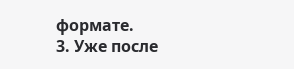формате.
3. Уже после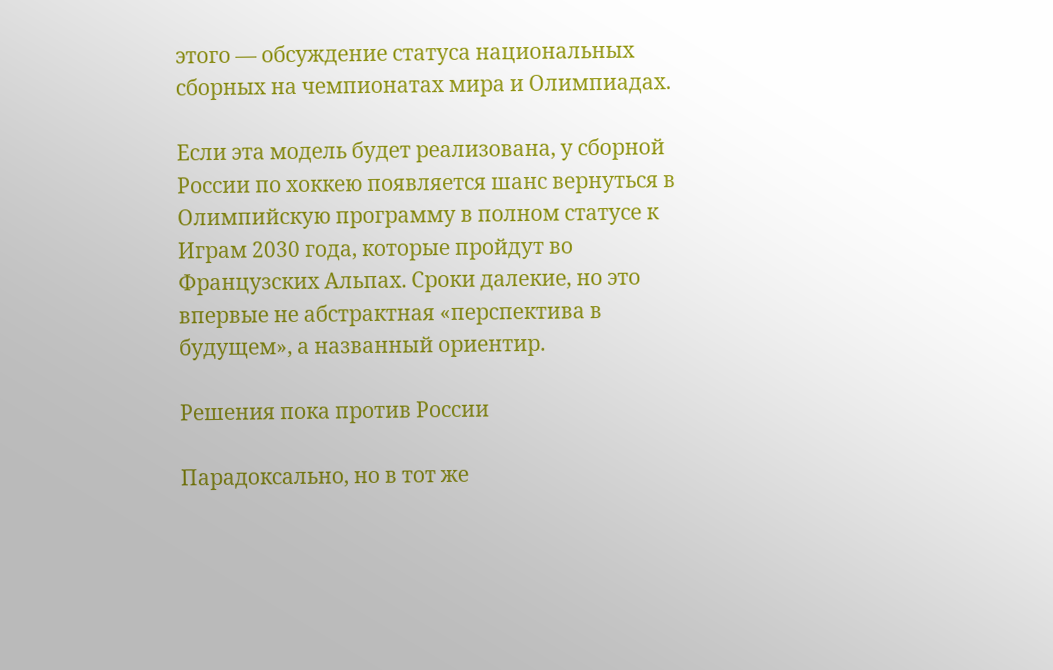этого — обсуждение статуса национальных сборных на чемпионатах мира и Олимпиадах.

Если эта модель будет реализована, у сборной России по хоккею появляется шанс вернуться в Олимпийскую программу в полном статусе к Играм 2030 года, которые пройдут во Французских Альпах. Сроки далекие, но это впервые не абстрактная «перспектива в будущем», а названный ориентир.

Решения пока против России

Парадоксально, но в тот же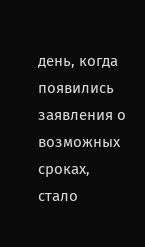день, когда появились заявления о возможных сроках, стало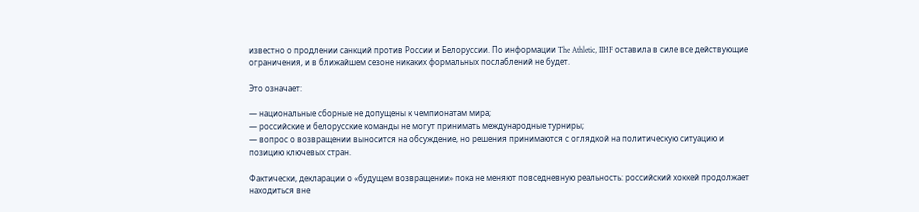известно о продлении санкций против России и Белоруссии. По информации The Athletic, IIHF оставила в силе все действующие ограничения, и в ближайшем сезоне никаких формальных послаблений не будет.

Это означает:

— национальные сборные не допущены к чемпионатам мира;
— российские и белорусские команды не могут принимать международные турниры;
— вопрос о возвращении выносится на обсуждение, но решения принимаются с оглядкой на политическую ситуацию и позицию ключевых стран.

Фактически, декларации о «будущем возвращении» пока не меняют повседневную реальность: российский хоккей продолжает находиться вне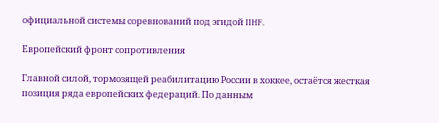официальной системы соревнований под эгидой IIHF.

Европейский фронт сопротивления

Главной силой, тормозящей реабилитацию России в хоккее, остаётся жесткая позиция ряда европейских федераций. По данным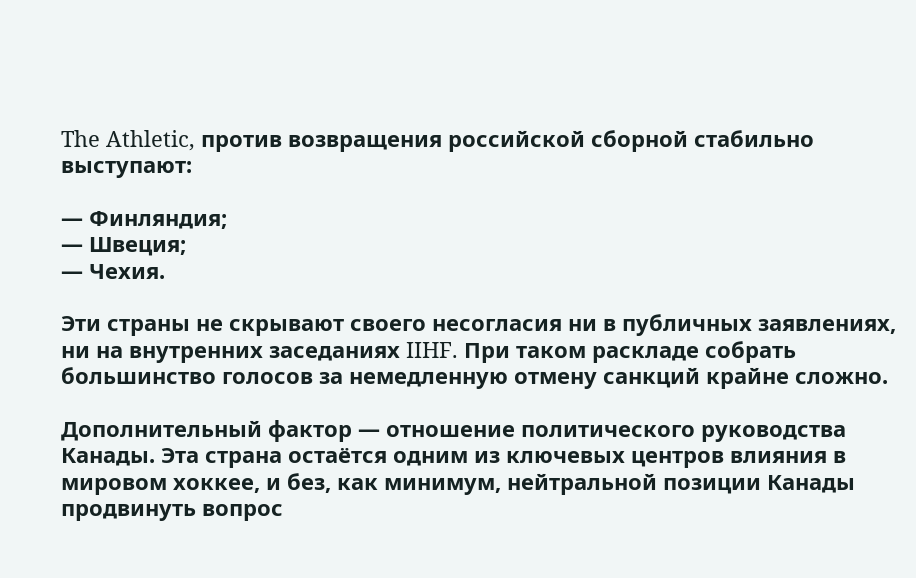The Athletic, против возвращения российской сборной стабильно выступают:

— Финляндия;
— Швеция;
— Чехия.

Эти страны не скрывают своего несогласия ни в публичных заявлениях, ни на внутренних заседаниях IIHF. При таком раскладе собрать большинство голосов за немедленную отмену санкций крайне сложно.

Дополнительный фактор — отношение политического руководства Канады. Эта страна остаётся одним из ключевых центров влияния в мировом хоккее, и без, как минимум, нейтральной позиции Канады продвинуть вопрос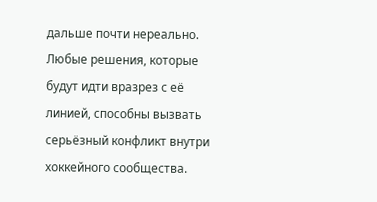дальше почти нереально. Любые решения, которые будут идти вразрез с её линией, способны вызвать серьёзный конфликт внутри хоккейного сообщества.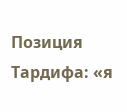Позиция Тардифа: «я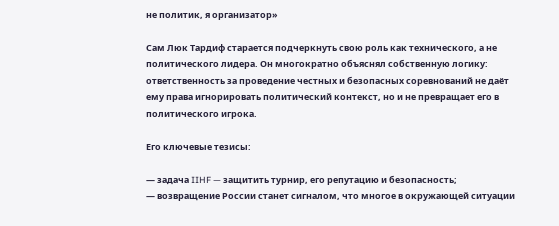не политик, я организатор»

Сам Люк Тардиф старается подчеркнуть свою роль как технического, а не политического лидера. Он многократно объяснял собственную логику: ответственность за проведение честных и безопасных соревнований не даёт ему права игнорировать политический контекст, но и не превращает его в политического игрока.

Его ключевые тезисы:

— задача IIHF — защитить турнир, его репутацию и безопасность;
— возвращение России станет сигналом, что многое в окружающей ситуации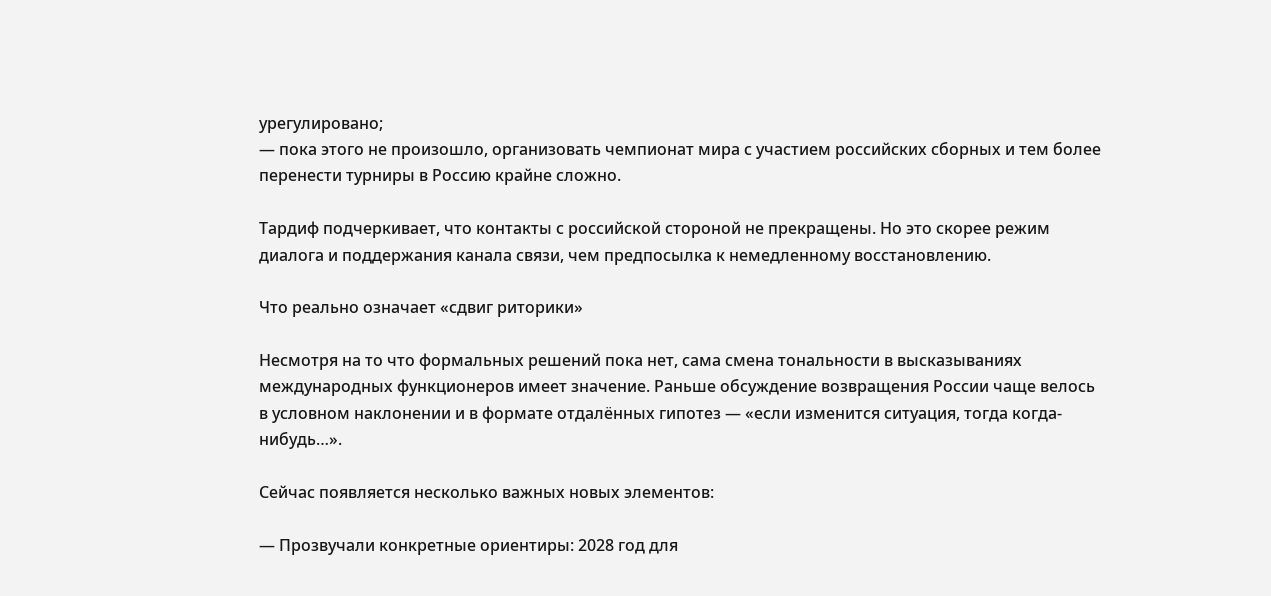урегулировано;
— пока этого не произошло, организовать чемпионат мира с участием российских сборных и тем более перенести турниры в Россию крайне сложно.

Тардиф подчеркивает, что контакты с российской стороной не прекращены. Но это скорее режим диалога и поддержания канала связи, чем предпосылка к немедленному восстановлению.

Что реально означает «сдвиг риторики»

Несмотря на то что формальных решений пока нет, сама смена тональности в высказываниях международных функционеров имеет значение. Раньше обсуждение возвращения России чаще велось в условном наклонении и в формате отдалённых гипотез — «если изменится ситуация, тогда когда-нибудь…».

Сейчас появляется несколько важных новых элементов:

— Прозвучали конкретные ориентиры: 2028 год для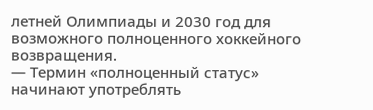летней Олимпиады и 2030 год для возможного полноценного хоккейного возвращения.
— Термин «полноценный статус» начинают употреблять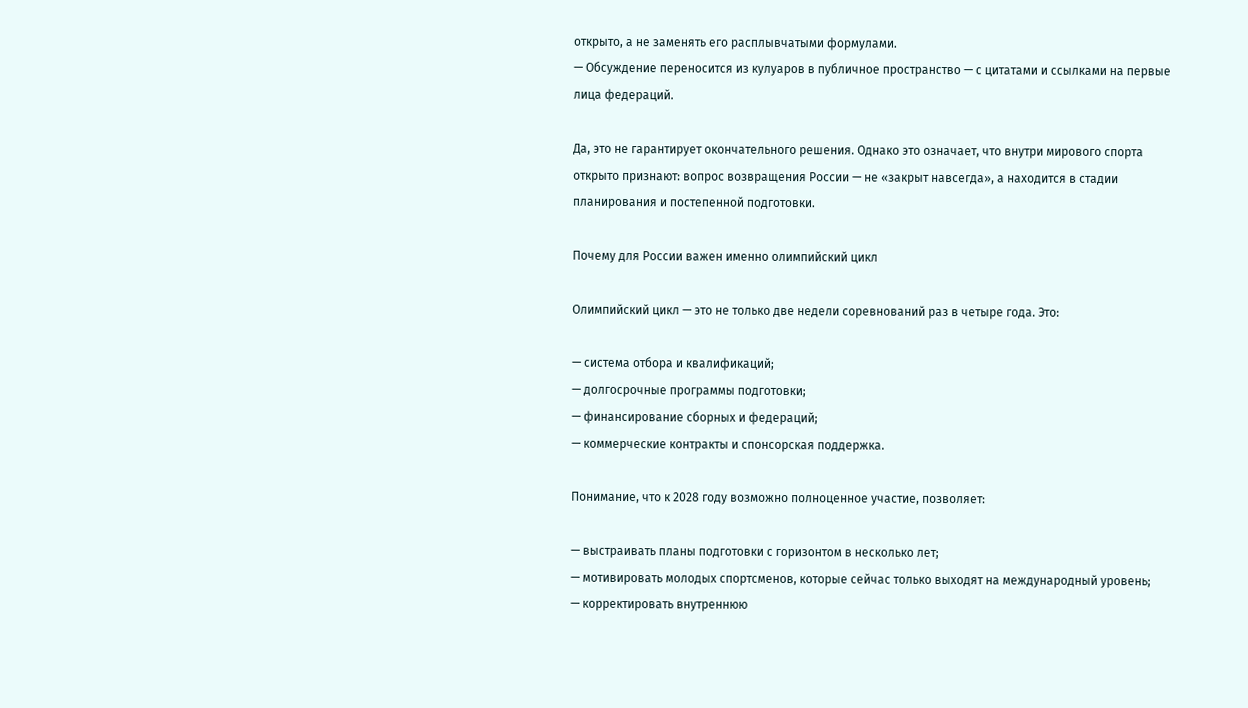открыто, а не заменять его расплывчатыми формулами.
— Обсуждение переносится из кулуаров в публичное пространство — с цитатами и ссылками на первые лица федераций.

Да, это не гарантирует окончательного решения. Однако это означает, что внутри мирового спорта открыто признают: вопрос возвращения России — не «закрыт навсегда», а находится в стадии планирования и постепенной подготовки.

Почему для России важен именно олимпийский цикл

Олимпийский цикл — это не только две недели соревнований раз в четыре года. Это:

— система отбора и квалификаций;
— долгосрочные программы подготовки;
— финансирование сборных и федераций;
— коммерческие контракты и спонсорская поддержка.

Понимание, что к 2028 году возможно полноценное участие, позволяет:

— выстраивать планы подготовки с горизонтом в несколько лет;
— мотивировать молодых спортсменов, которые сейчас только выходят на международный уровень;
— корректировать внутреннюю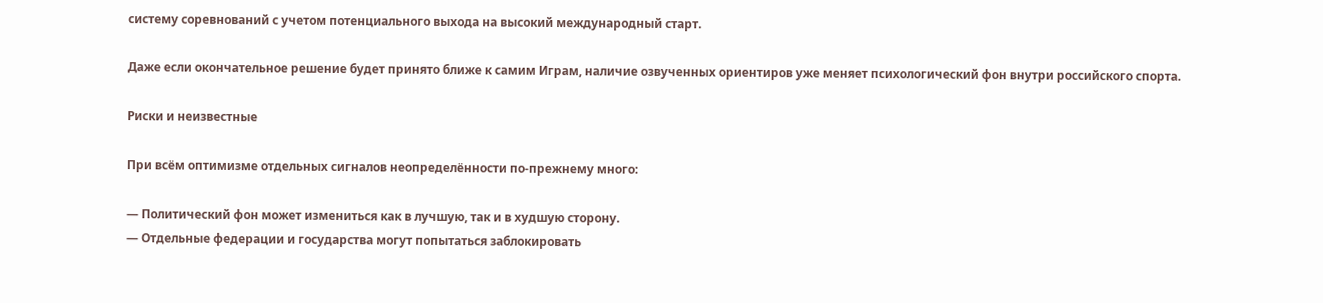систему соревнований с учетом потенциального выхода на высокий международный старт.

Даже если окончательное решение будет принято ближе к самим Играм, наличие озвученных ориентиров уже меняет психологический фон внутри российского спорта.

Риски и неизвестные

При всём оптимизме отдельных сигналов неопределённости по-прежнему много:

— Политический фон может измениться как в лучшую, так и в худшую сторону.
— Отдельные федерации и государства могут попытаться заблокировать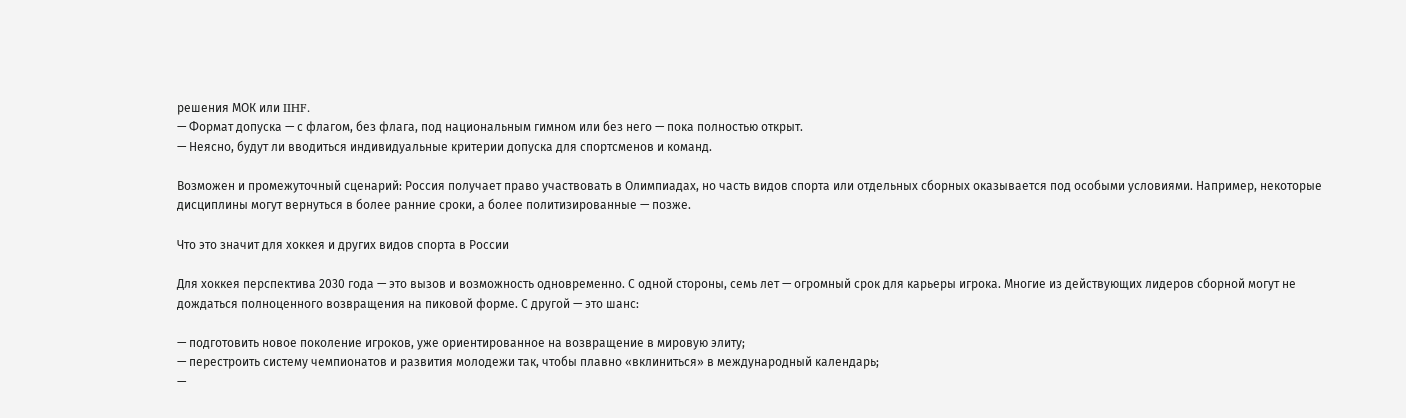решения МОК или IIHF.
— Формат допуска — с флагом, без флага, под национальным гимном или без него — пока полностью открыт.
— Неясно, будут ли вводиться индивидуальные критерии допуска для спортсменов и команд.

Возможен и промежуточный сценарий: Россия получает право участвовать в Олимпиадах, но часть видов спорта или отдельных сборных оказывается под особыми условиями. Например, некоторые дисциплины могут вернуться в более ранние сроки, а более политизированные — позже.

Что это значит для хоккея и других видов спорта в России

Для хоккея перспектива 2030 года — это вызов и возможность одновременно. С одной стороны, семь лет — огромный срок для карьеры игрока. Многие из действующих лидеров сборной могут не дождаться полноценного возвращения на пиковой форме. С другой — это шанс:

— подготовить новое поколение игроков, уже ориентированное на возвращение в мировую элиту;
— перестроить систему чемпионатов и развития молодежи так, чтобы плавно «вклиниться» в международный календарь;
—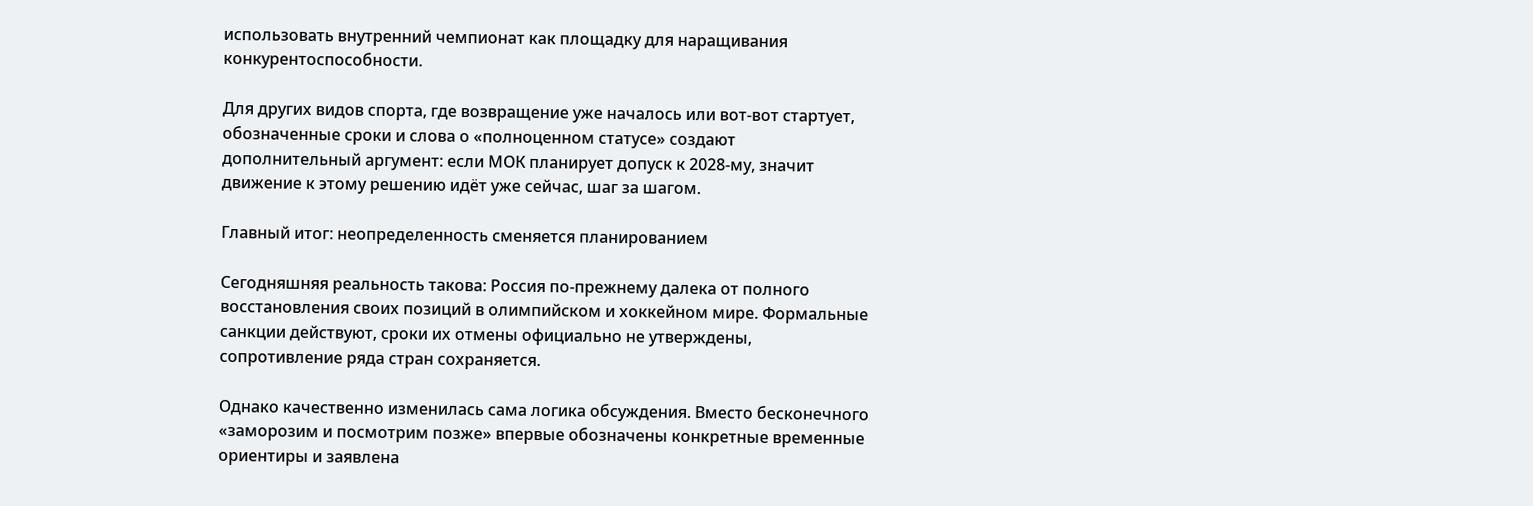использовать внутренний чемпионат как площадку для наращивания конкурентоспособности.

Для других видов спорта, где возвращение уже началось или вот-вот стартует, обозначенные сроки и слова о «полноценном статусе» создают дополнительный аргумент: если МОК планирует допуск к 2028-му, значит движение к этому решению идёт уже сейчас, шаг за шагом.

Главный итог: неопределенность сменяется планированием

Сегодняшняя реальность такова: Россия по-прежнему далека от полного восстановления своих позиций в олимпийском и хоккейном мире. Формальные санкции действуют, сроки их отмены официально не утверждены, сопротивление ряда стран сохраняется.

Однако качественно изменилась сама логика обсуждения. Вместо бесконечного «заморозим и посмотрим позже» впервые обозначены конкретные временные ориентиры и заявлена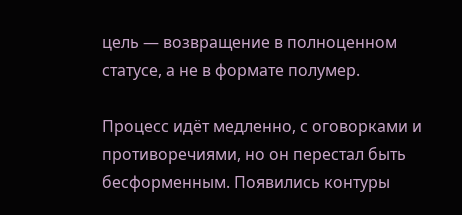цель — возвращение в полноценном статусе, а не в формате полумер.

Процесс идёт медленно, с оговорками и противоречиями, но он перестал быть бесформенным. Появились контуры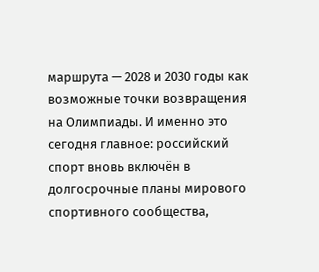маршрута — 2028 и 2030 годы как возможные точки возвращения на Олимпиады. И именно это сегодня главное: российский спорт вновь включён в долгосрочные планы мирового спортивного сообщества,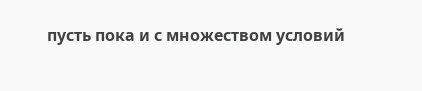пусть пока и с множеством условий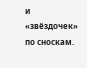и «звёздочек» по сноскам.